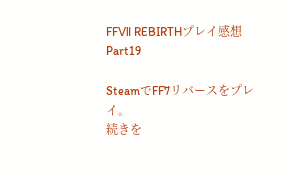FFⅦ REBIRTHプレイ感想 Part19

SteamでFF7リバースをプレイ。
続きを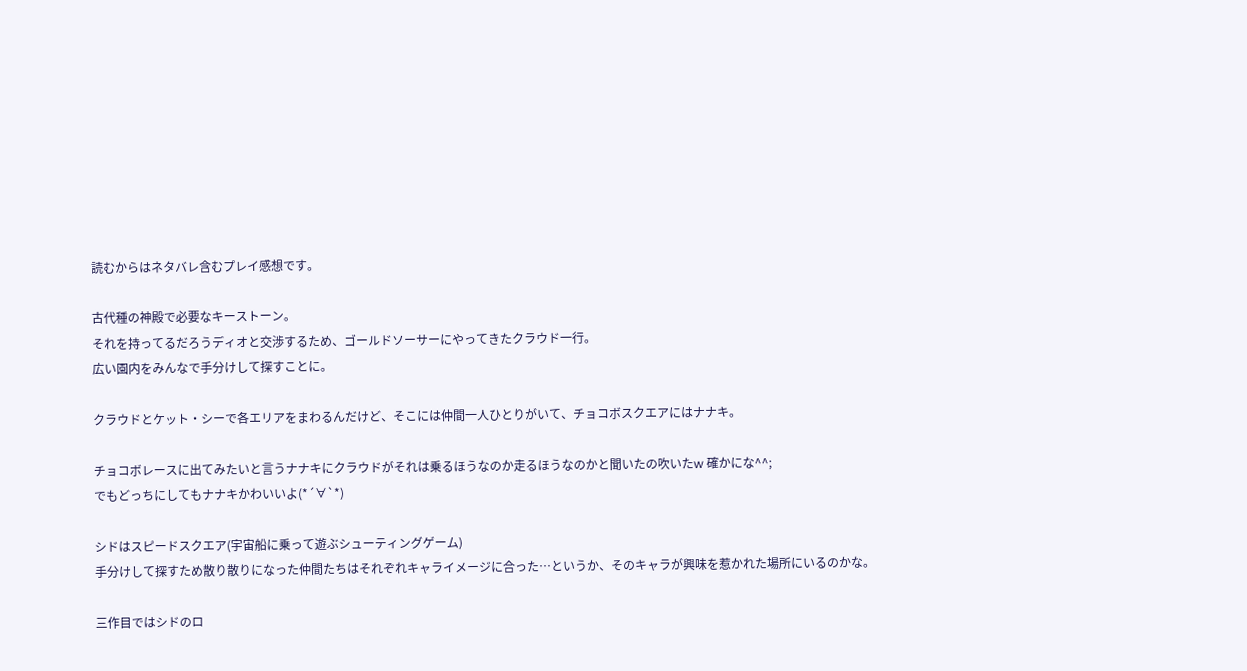読むからはネタバレ含むプレイ感想です。

古代種の神殿で必要なキーストーン。
それを持ってるだろうディオと交渉するため、ゴールドソーサーにやってきたクラウド一行。
広い園内をみんなで手分けして探すことに。

クラウドとケット・シーで各エリアをまわるんだけど、そこには仲間一人ひとりがいて、チョコボスクエアにはナナキ。

チョコボレースに出てみたいと言うナナキにクラウドがそれは乗るほうなのか走るほうなのかと聞いたの吹いたw 確かにな^^;
でもどっちにしてもナナキかわいいよ(*´∀`*)

シドはスピードスクエア(宇宙船に乗って遊ぶシューティングゲーム)
手分けして探すため散り散りになった仲間たちはそれぞれキャライメージに合った…というか、そのキャラが興味を惹かれた場所にいるのかな。

三作目ではシドのロ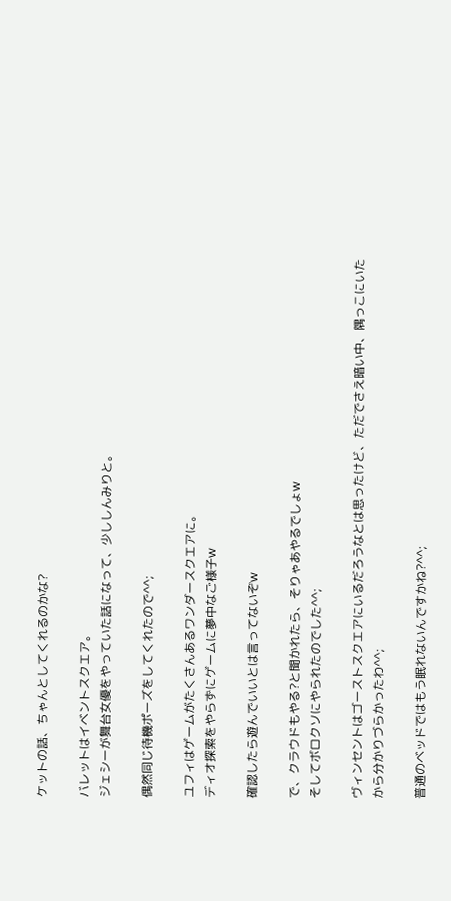ケットの話、ちゃんとしてくれるのかな?

バレットはイベントスクエア。
ジェシーが舞台女優をやっていた話になって、少ししんみりと。

偶然同じ待機ポーズをしてくれたので^^;

ユフィはゲームがたくさんあるワンダースクエアに。
ディオ探索をやらずにゲームに夢中なご様子w

確認したら遊んでいいとは言ってないぞw

で、クラウドもやる?と聞かれたら、そりゃあやるでしょw
そしてボロクソにやられたのでした^^;

ヴィンセントはゴーストスクエアにいるだろうなとは思ったけど、ただでさえ暗い中、隅っこにいたから分かりづらかったわ^^;

普通のベッドではもう眠れないんですかね?^^;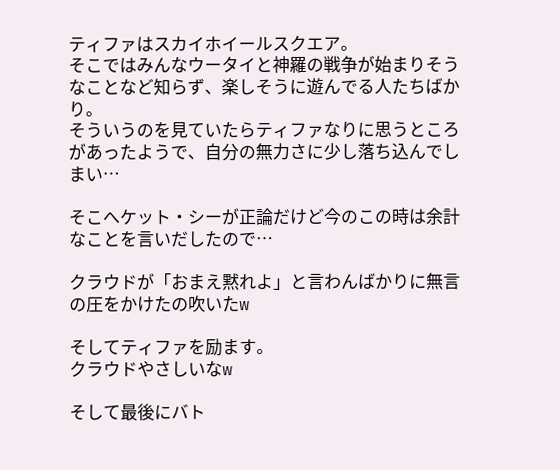ティファはスカイホイールスクエア。
そこではみんなウータイと神羅の戦争が始まりそうなことなど知らず、楽しそうに遊んでる人たちばかり。
そういうのを見ていたらティファなりに思うところがあったようで、自分の無力さに少し落ち込んでしまい…

そこへケット・シーが正論だけど今のこの時は余計なことを言いだしたので…

クラウドが「おまえ黙れよ」と言わんばかりに無言の圧をかけたの吹いたw

そしてティファを励ます。
クラウドやさしいなw

そして最後にバト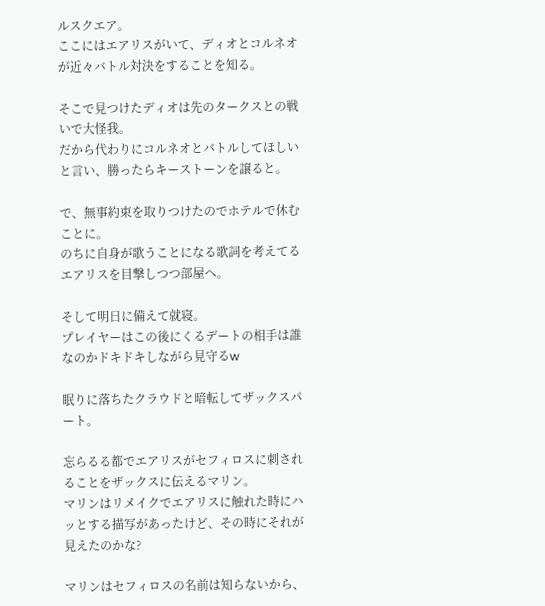ルスクエア。
ここにはエアリスがいて、ディオとコルネオが近々バトル対決をすることを知る。

そこで見つけたディオは先のタークスとの戦いで大怪我。
だから代わりにコルネオとバトルしてほしいと言い、勝ったらキーストーンを譲ると。

で、無事約束を取りつけたのでホテルで休むことに。
のちに自身が歌うことになる歌詞を考えてるエアリスを目撃しつつ部屋へ。

そして明日に備えて就寝。
プレイヤーはこの後にくるデートの相手は誰なのかドキドキしながら見守るw

眠りに落ちたクラウドと暗転してザックスパート。

忘らるる都でエアリスがセフィロスに刺されることをザックスに伝えるマリン。
マリンはリメイクでエアリスに触れた時にハッとする描写があったけど、その時にそれが見えたのかな?

マリンはセフィロスの名前は知らないから、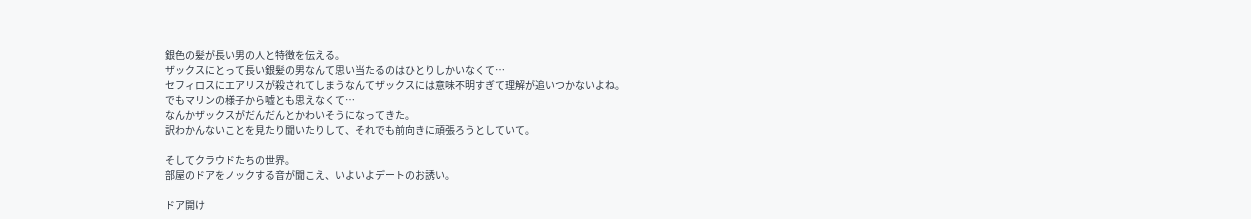銀色の髪が長い男の人と特徴を伝える。
ザックスにとって長い銀髪の男なんて思い当たるのはひとりしかいなくて…
セフィロスにエアリスが殺されてしまうなんてザックスには意味不明すぎて理解が追いつかないよね。
でもマリンの様子から嘘とも思えなくて…
なんかザックスがだんだんとかわいそうになってきた。
訳わかんないことを見たり聞いたりして、それでも前向きに頑張ろうとしていて。

そしてクラウドたちの世界。
部屋のドアをノックする音が聞こえ、いよいよデートのお誘い。

ドア開け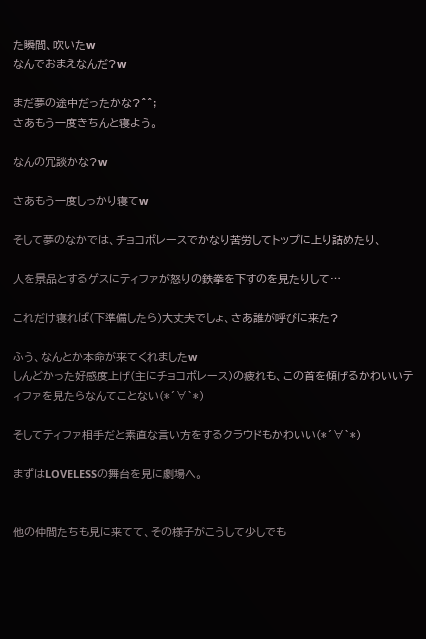た瞬間、吹いたw
なんでおまえなんだ?w

まだ夢の途中だったかな?^^;
さあもう一度きちんと寝よう。

なんの冗談かな?w

さあもう一度しっかり寝てw

そして夢のなかでは、チョコボレースでかなり苦労してトップに上り詰めたり、

人を景品とするゲスにティファが怒りの鉄拳を下すのを見たりして…

これだけ寝れば(下準備したら)大丈夫でしょ、さあ誰が呼びに来た?

ふう、なんとか本命が来てくれましたw
しんどかった好感度上げ(主にチョコボレース)の疲れも、この首を傾げるかわいいティファを見たらなんてことない(*´∀`*)

そしてティファ相手だと素直な言い方をするクラウドもかわいい(*´∀`*)

まずはLOVELESSの舞台を見に劇場へ。


他の仲間たちも見に来てて、その様子がこうして少しでも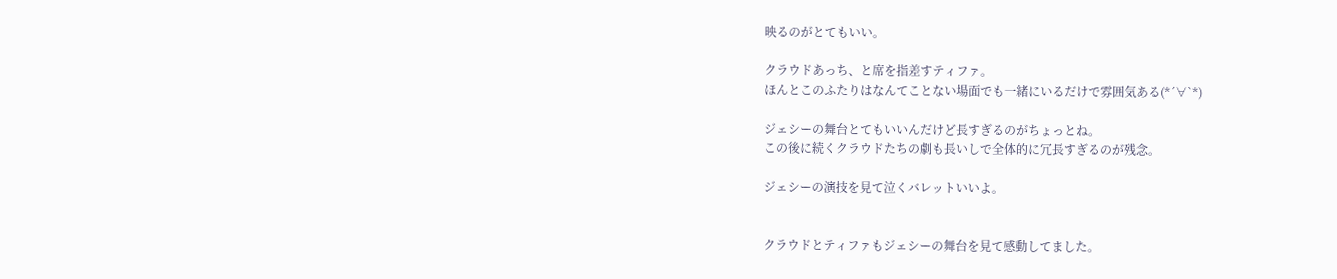映るのがとてもいい。

クラウドあっち、と席を指差すティファ。
ほんとこのふたりはなんてことない場面でも一緒にいるだけで雰囲気ある(*´∀`*)

ジェシーの舞台とてもいいんだけど長すぎるのがちょっとね。
この後に続くクラウドたちの劇も長いしで全体的に冗長すぎるのが残念。

ジェシーの演技を見て泣くバレットいいよ。


クラウドとティファもジェシーの舞台を見て感動してました。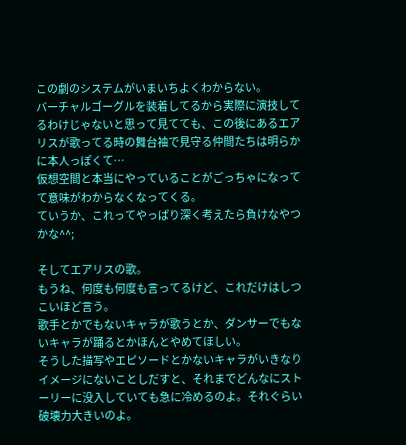この劇のシステムがいまいちよくわからない。
バーチャルゴーグルを装着してるから実際に演技してるわけじゃないと思って見てても、この後にあるエアリスが歌ってる時の舞台袖で見守る仲間たちは明らかに本人っぽくて…
仮想空間と本当にやっていることがごっちゃになってて意味がわからなくなってくる。
ていうか、これってやっぱり深く考えたら負けなやつかな^^;

そしてエアリスの歌。
もうね、何度も何度も言ってるけど、これだけはしつこいほど言う。
歌手とかでもないキャラが歌うとか、ダンサーでもないキャラが踊るとかほんとやめてほしい。
そうした描写やエピソードとかないキャラがいきなりイメージにないことしだすと、それまでどんなにストーリーに没入していても急に冷めるのよ。それぐらい破壊力大きいのよ。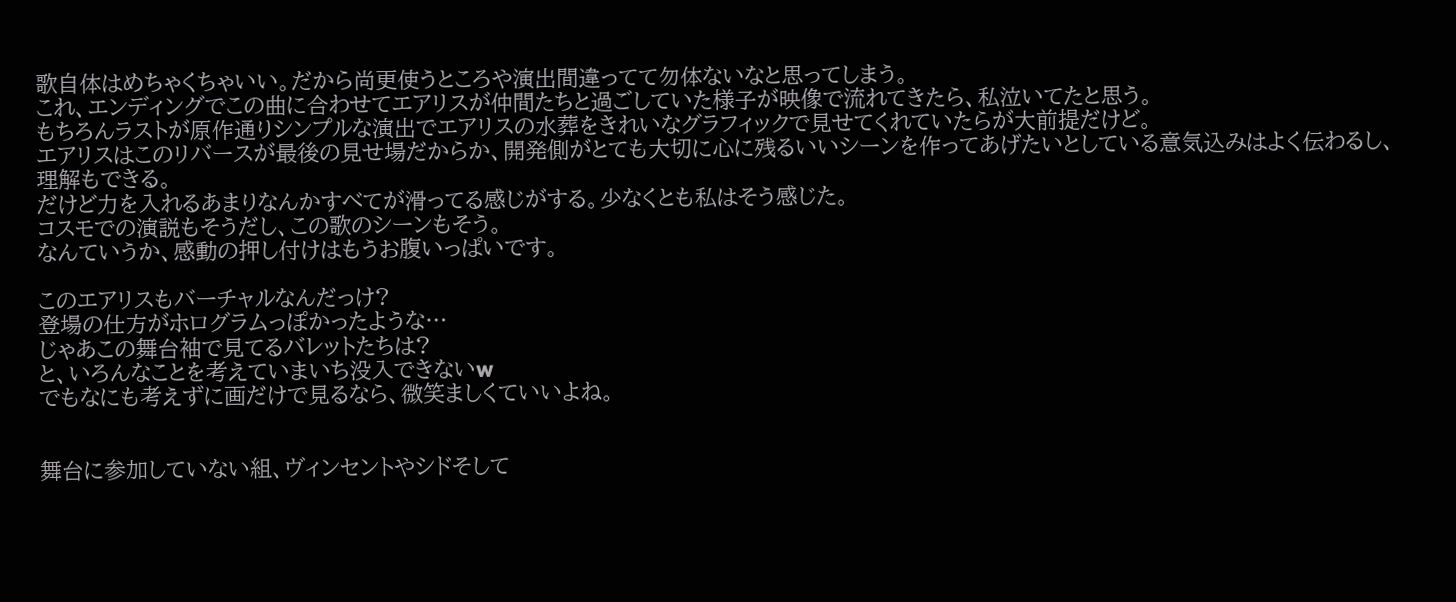歌自体はめちゃくちゃいい。だから尚更使うところや演出間違ってて勿体ないなと思ってしまう。
これ、エンディングでこの曲に合わせてエアリスが仲間たちと過ごしていた様子が映像で流れてきたら、私泣いてたと思う。
もちろんラストが原作通りシンプルな演出でエアリスの水葬をきれいなグラフィックで見せてくれていたらが大前提だけど。
エアリスはこのリバースが最後の見せ場だからか、開発側がとても大切に心に残るいいシーンを作ってあげたいとしている意気込みはよく伝わるし、理解もできる。
だけど力を入れるあまりなんかすべてが滑ってる感じがする。少なくとも私はそう感じた。
コスモでの演説もそうだし、この歌のシーンもそう。
なんていうか、感動の押し付けはもうお腹いっぱいです。

このエアリスもバーチャルなんだっけ?
登場の仕方がホログラムっぽかったような…
じゃあこの舞台袖で見てるバレットたちは?
と、いろんなことを考えていまいち没入できないw
でもなにも考えずに画だけで見るなら、微笑ましくていいよね。


舞台に参加していない組、ヴィンセントやシドそして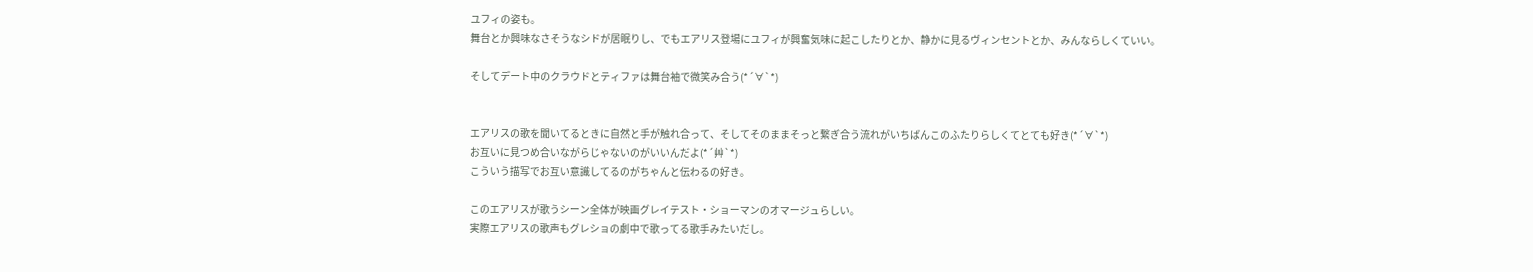ユフィの姿も。
舞台とか興味なさそうなシドが居眠りし、でもエアリス登場にユフィが興奮気味に起こしたりとか、静かに見るヴィンセントとか、みんならしくていい。

そしてデート中のクラウドとティファは舞台袖で微笑み合う(*´∀`*)


エアリスの歌を聞いてるときに自然と手が触れ合って、そしてそのままそっと繋ぎ合う流れがいちばんこのふたりらしくてとても好き(*´∀`*)
お互いに見つめ合いながらじゃないのがいいんだよ(*´艸`*)
こういう描写でお互い意識してるのがちゃんと伝わるの好き。

このエアリスが歌うシーン全体が映画グレイテスト・ショーマンのオマージュらしい。
実際エアリスの歌声もグレショの劇中で歌ってる歌手みたいだし。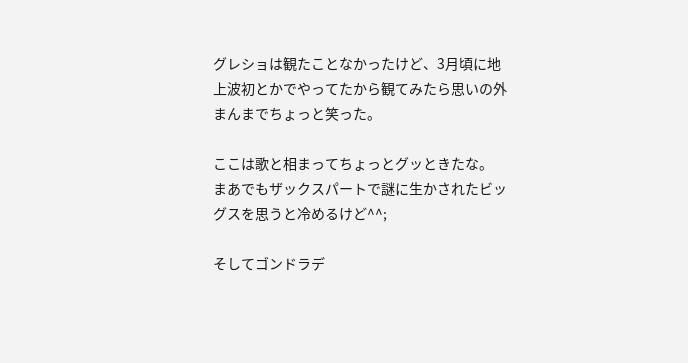グレショは観たことなかったけど、3月頃に地上波初とかでやってたから観てみたら思いの外まんまでちょっと笑った。

ここは歌と相まってちょっとグッときたな。
まあでもザックスパートで謎に生かされたビッグスを思うと冷めるけど^^;

そしてゴンドラデ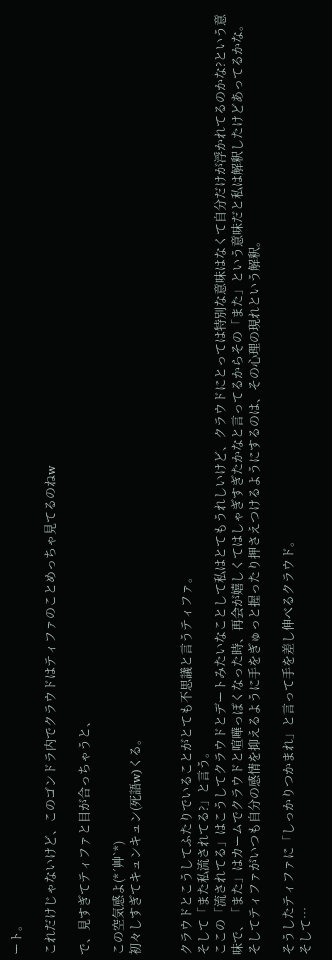ート。

これだけじゃないけど、このゴンドラ内でクラウドはティファのことめっちゃ見てるのねw

で、見すぎてティファと目が合っちゃうと、

この空気感よ(*´艸`*)
初々しすぎてキュンキュン(死語w)くる。


クラウドとこうしてふたりでいることがとても不思議と言うティファ。
そして「また私流されてる?」と言う。
ここの「流されてる」はこうしてクラウドとデートみたいなことして私はとてもうれしいけど、クラウドにとっては特別な意味はなくて自分だけが浮かれてるのかな?という意味で、「また」はカームでクラウドと喧嘩っぽくなった時、再会が嬉しくてはしゃぎすぎたかなと言ってるからその「また」という意味だと私は解釈したけどあってるかな。
そしてティファがいつも自分の感情を抑えるように手をぎゅっと握ったり押さえつけるようにするのは、その心理の現れという解釈。

そうしたティファに「しっかりつかまれ」と言って手を差し伸べるクラウド。
そして…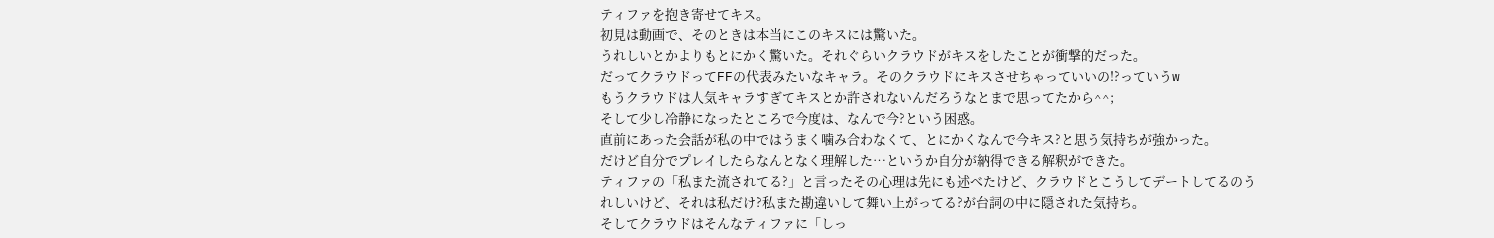ティファを抱き寄せてキス。
初見は動画で、そのときは本当にこのキスには驚いた。
うれしいとかよりもとにかく驚いた。それぐらいクラウドがキスをしたことが衝撃的だった。
だってクラウドってFFの代表みたいなキャラ。そのクラウドにキスさせちゃっていいの!?っていうw
もうクラウドは人気キャラすぎてキスとか許されないんだろうなとまで思ってたから^^;
そして少し冷静になったところで今度は、なんで今?という困惑。
直前にあった会話が私の中ではうまく噛み合わなくて、とにかくなんで今キス?と思う気持ちが強かった。
だけど自分でプレイしたらなんとなく理解した…というか自分が納得できる解釈ができた。
ティファの「私また流されてる?」と言ったその心理は先にも述べたけど、クラウドとこうしてデートしてるのうれしいけど、それは私だけ?私また勘違いして舞い上がってる?が台詞の中に隠された気持ち。
そしてクラウドはそんなティファに「しっ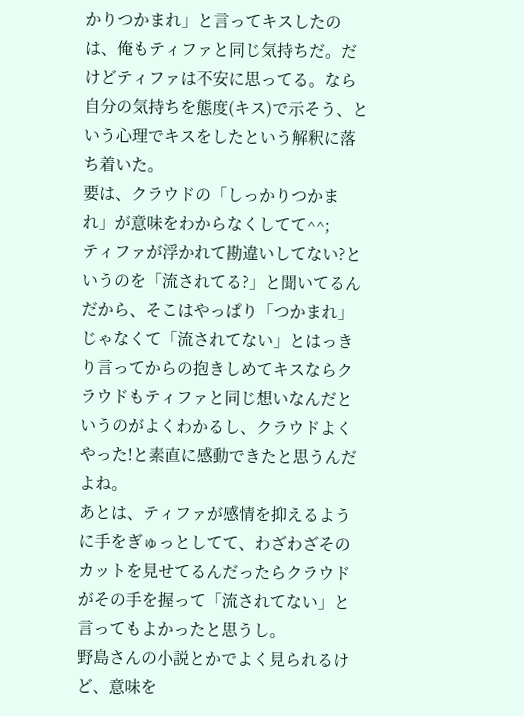かりつかまれ」と言ってキスしたのは、俺もティファと同じ気持ちだ。だけどティファは不安に思ってる。なら自分の気持ちを態度(キス)で示そう、という心理でキスをしたという解釈に落ち着いた。
要は、クラウドの「しっかりつかまれ」が意味をわからなくしてて^^;
ティファが浮かれて勘違いしてない?というのを「流されてる?」と聞いてるんだから、そこはやっぱり「つかまれ」じゃなくて「流されてない」とはっきり言ってからの抱きしめてキスならクラウドもティファと同じ想いなんだというのがよくわかるし、クラウドよくやった!と素直に感動できたと思うんだよね。
あとは、ティファが感情を抑えるように手をぎゅっとしてて、わざわざそのカットを見せてるんだったらクラウドがその手を握って「流されてない」と言ってもよかったと思うし。
野島さんの小説とかでよく見られるけど、意味を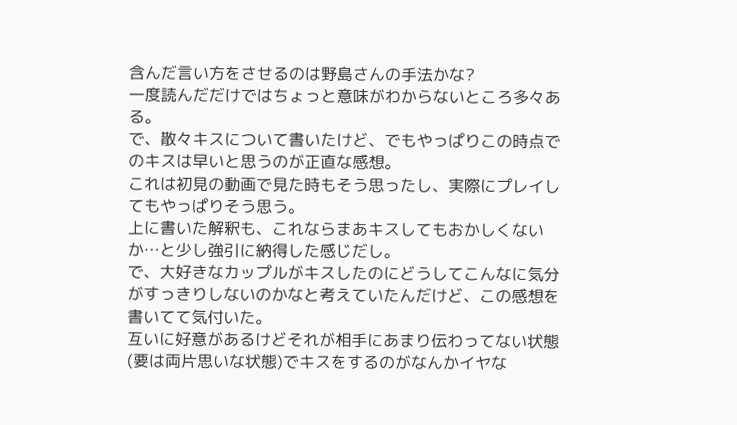含んだ言い方をさせるのは野島さんの手法かな?
一度読んだだけではちょっと意味がわからないところ多々ある。
で、散々キスについて書いたけど、でもやっぱりこの時点でのキスは早いと思うのが正直な感想。
これは初見の動画で見た時もそう思ったし、実際にプレイしてもやっぱりそう思う。
上に書いた解釈も、これならまあキスしてもおかしくないか…と少し強引に納得した感じだし。
で、大好きなカップルがキスしたのにどうしてこんなに気分がすっきりしないのかなと考えていたんだけど、この感想を書いてて気付いた。
互いに好意があるけどそれが相手にあまり伝わってない状態(要は両片思いな状態)でキスをするのがなんかイヤな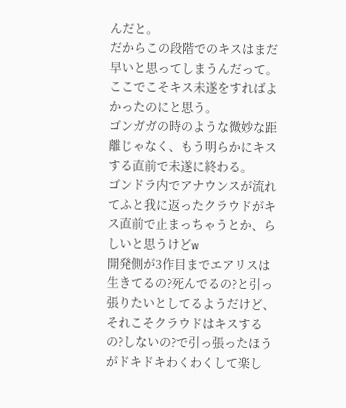んだと。
だからこの段階でのキスはまだ早いと思ってしまうんだって。
ここでこそキス未遂をすればよかったのにと思う。
ゴンガガの時のような微妙な距離じゃなく、もう明らかにキスする直前で未遂に終わる。
ゴンドラ内でアナウンスが流れてふと我に返ったクラウドがキス直前で止まっちゃうとか、らしいと思うけどw
開発側が3作目までエアリスは生きてるの?死んでるの?と引っ張りたいとしてるようだけど、それこそクラウドはキスするの?しないの?で引っ張ったほうがドキドキわくわくして楽し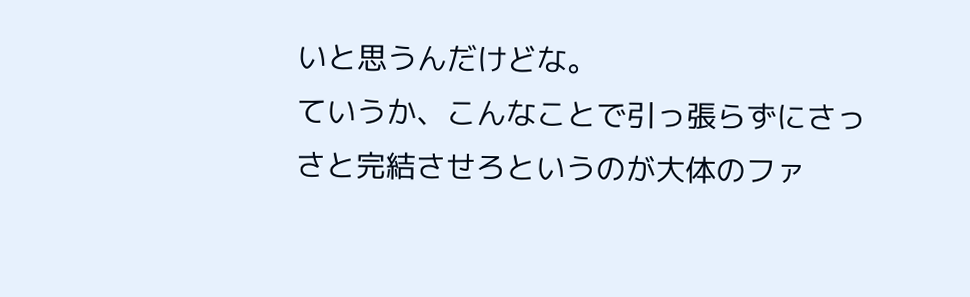いと思うんだけどな。
ていうか、こんなことで引っ張らずにさっさと完結させろというのが大体のファ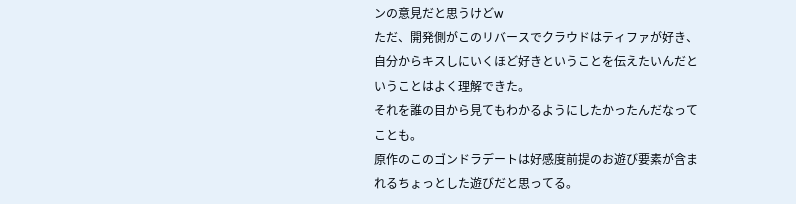ンの意見だと思うけどw
ただ、開発側がこのリバースでクラウドはティファが好き、自分からキスしにいくほど好きということを伝えたいんだということはよく理解できた。
それを誰の目から見てもわかるようにしたかったんだなってことも。
原作のこのゴンドラデートは好感度前提のお遊び要素が含まれるちょっとした遊びだと思ってる。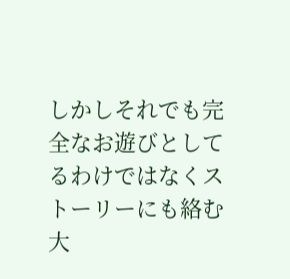しかしそれでも完全なお遊びとしてるわけではなくストーリーにも絡む大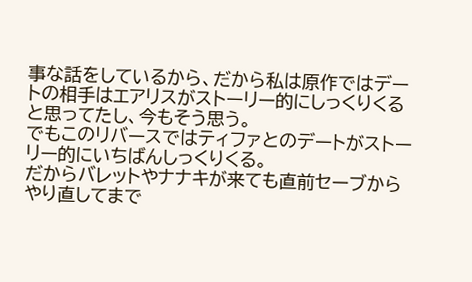事な話をしているから、だから私は原作ではデートの相手はエアリスがストーリー的にしっくりくると思ってたし、今もそう思う。
でもこのリバースではティファとのデートがストーリー的にいちばんしっくりくる。
だからバレットやナナキが来ても直前セーブからやり直してまで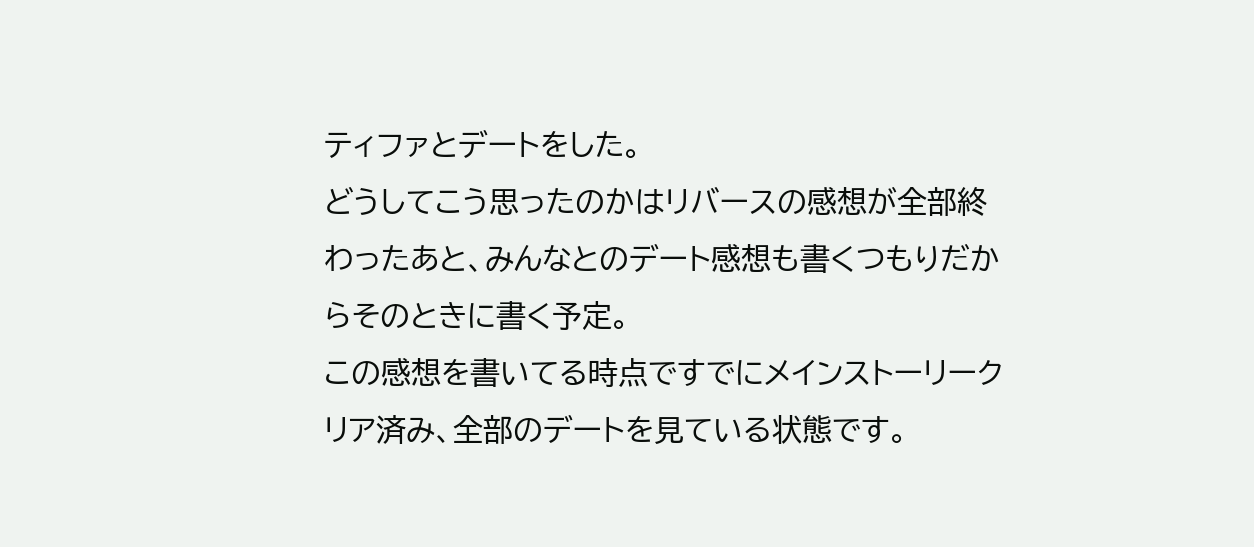ティファとデートをした。
どうしてこう思ったのかはリバースの感想が全部終わったあと、みんなとのデート感想も書くつもりだからそのときに書く予定。
この感想を書いてる時点ですでにメインストーリークリア済み、全部のデートを見ている状態です。